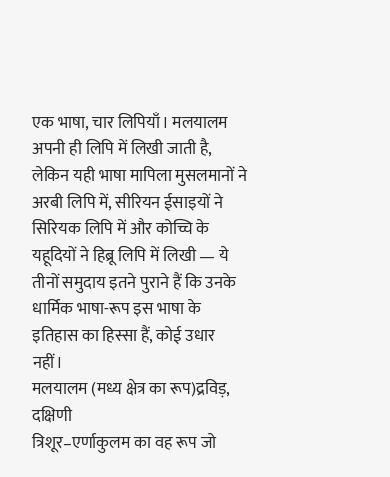एक भाषा, चार लिपियाँ। मलयालम अपनी ही लिपि में लिखी जाती है, लेकिन यही भाषा मापिला मुसलमानों ने अरबी लिपि में, सीरियन ईसाइयों ने सिरियक लिपि में और कोच्चि के यहूदियों ने हिब्रू लिपि में लिखी — ये तीनों समुदाय इतने पुराने हैं कि उनके धार्मिक भाषा-रूप इस भाषा के इतिहास का हिस्सा हैं, कोई उधार नहीं।
मलयालम (मध्य क्षेत्र का रूप)द्रविड़, दक्षिणी
त्रिशूर–एर्णाकुलम का वह रूप जो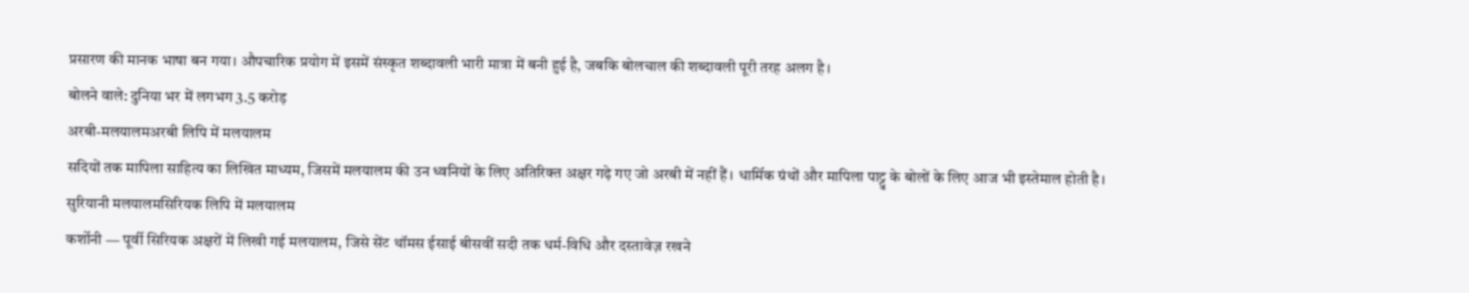प्रसारण की मानक भाषा बन गया। औपचारिक प्रयोग में इसमें संस्कृत शब्दावली भारी मात्रा में बनी हुई है, जबकि बोलचाल की शब्दावली पूरी तरह अलग है।
बोलने वाले: दुनिया भर में लगभग 3.5 करोड़
अरबी-मलयालमअरबी लिपि में मलयालम
सदियों तक मापिला साहित्य का लिखित माध्यम, जिसमें मलयालम की उन ध्वनियों के लिए अतिरिक्त अक्षर गढ़े गए जो अरबी में नहीं हैं। धार्मिक ग्रंथों और मापिला पाट्टु के बोलों के लिए आज भी इस्तेमाल होती है।
सुरियानी मलयालमसिरियक लिपि में मलयालम
कर्शोनी — पूर्वी सिरियक अक्षरों में लिखी गई मलयालम, जिसे सेंट थॉमस ईसाई बीसवीं सदी तक धर्म-विधि और दस्तावेज़ रखने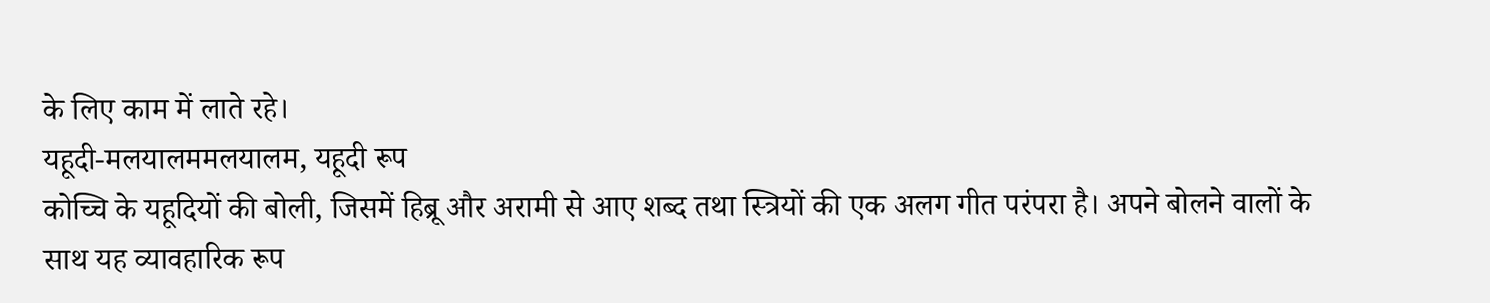के लिए काम में लाते रहे।
यहूदी-मलयालममलयालम, यहूदी रूप
कोच्चि के यहूदियों की बोली, जिसमें हिब्रू और अरामी से आए शब्द तथा स्त्रियों की एक अलग गीत परंपरा है। अपने बोलने वालों के साथ यह व्यावहारिक रूप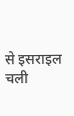से इसराइल चली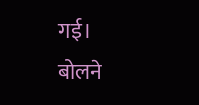गई।
बोलने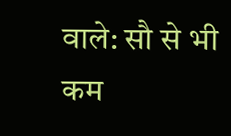वाले: सौ से भी कम